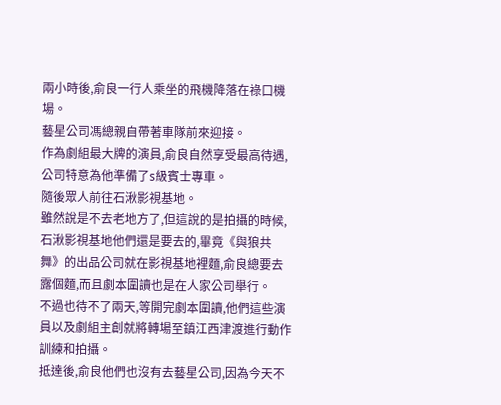兩小時後,俞良一行人乘坐的飛機降落在祿口機場。
藝星公司馮總親自帶著車隊前來迎接。
作為劇組最大牌的演員,俞良自然享受最高待遇,公司特意為他準備了s級賓士專車。
隨後眾人前往石湫影視基地。
雖然說是不去老地方了,但這說的是拍攝的時候,石湫影視基地他們還是要去的,畢竟《與狼共舞》的出品公司就在影視基地裡麵,俞良總要去露個麵,而且劇本圍讀也是在人家公司舉行。
不過也待不了兩天,等開完劇本圍讀,他們這些演員以及劇組主創就將轉場至鎮江西津渡進行動作訓練和拍攝。
抵達後,俞良他們也沒有去藝星公司,因為今天不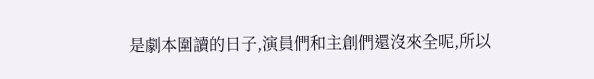是劇本圍讀的日子,演員們和主創們還沒來全呢,所以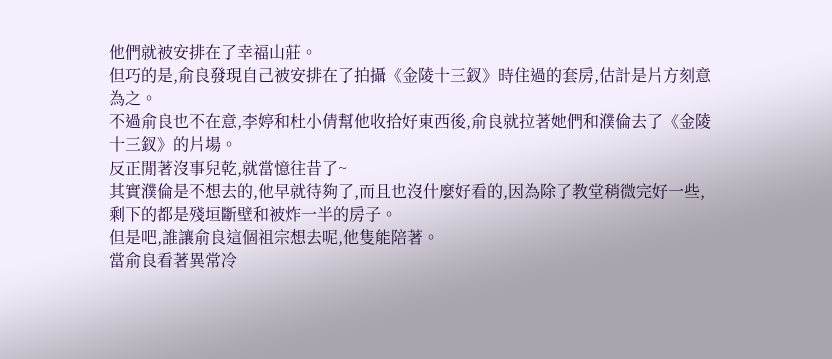他們就被安排在了幸福山莊。
但巧的是,俞良發現自己被安排在了拍攝《金陵十三釵》時住過的套房,估計是片方刻意為之。
不過俞良也不在意,李婷和杜小倩幫他收拾好東西後,俞良就拉著她們和濮倫去了《金陵十三釵》的片場。
反正閒著沒事兒乾,就當憶往昔了~
其實濮倫是不想去的,他早就待夠了,而且也沒什麼好看的,因為除了教堂稍微完好一些,剩下的都是殘垣斷壁和被炸一半的房子。
但是吧,誰讓俞良這個祖宗想去呢,他隻能陪著。
當俞良看著異常冷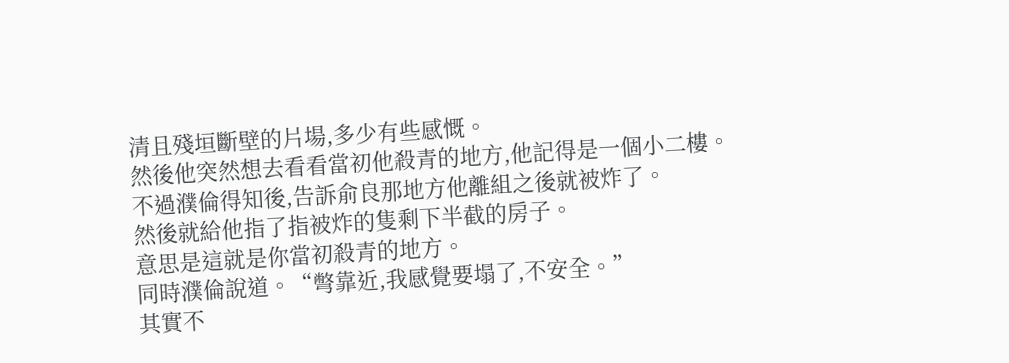清且殘垣斷壁的片場,多少有些感慨。
然後他突然想去看看當初他殺青的地方,他記得是一個小二樓。
不過濮倫得知後,告訴俞良那地方他離組之後就被炸了。
然後就給他指了指被炸的隻剩下半截的房子。
意思是這就是你當初殺青的地方。
同時濮倫說道。“彆靠近,我感覺要塌了,不安全。”
其實不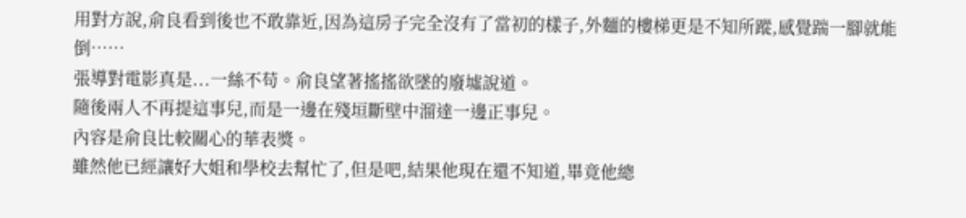用對方說,俞良看到後也不敢靠近,因為這房子完全沒有了當初的樣子,外麵的樓梯更是不知所蹤,感覺踹一腳就能倒……
張導對電影真是...一絲不苟。俞良望著搖搖欲墜的廢墟說道。
隨後兩人不再提這事兒,而是一邊在殘垣斷壁中溜達一邊正事兒。
內容是俞良比較關心的華表獎。
雖然他已經讓好大姐和學校去幫忙了,但是吧,結果他現在還不知道,畢竟他總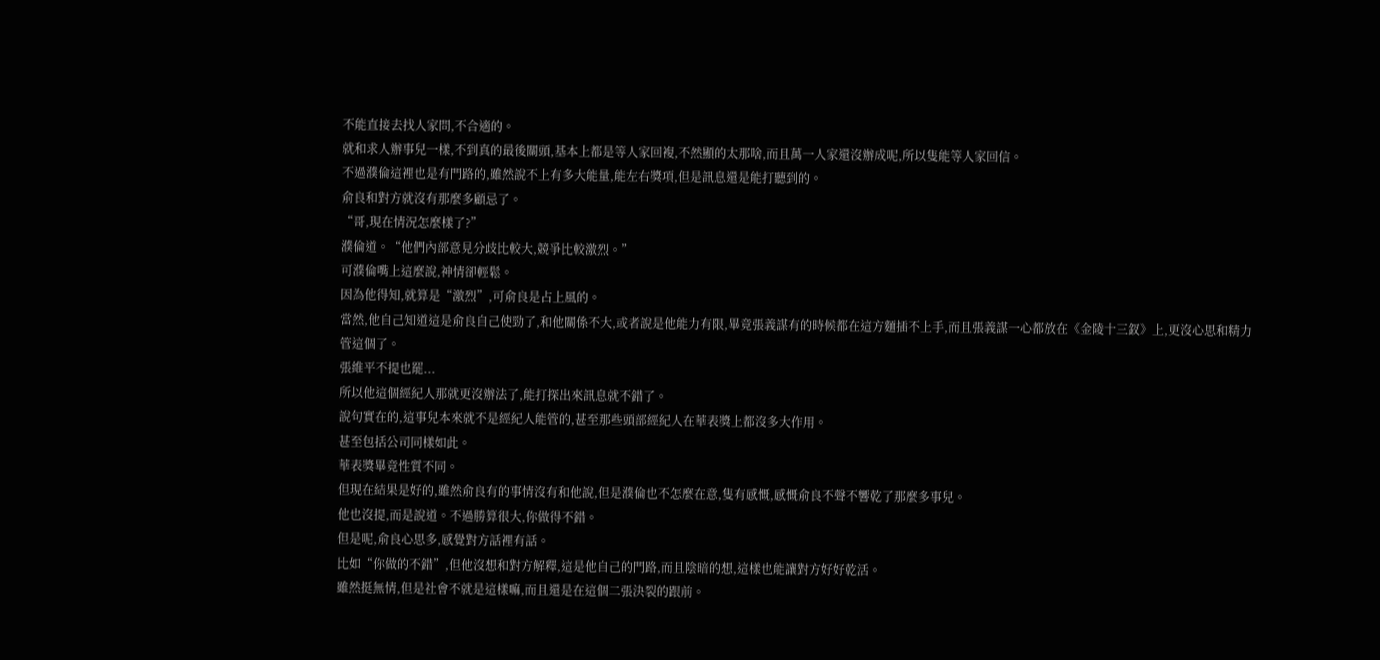不能直接去找人家問,不合適的。
就和求人辦事兒一樣,不到真的最後關頭,基本上都是等人家回複,不然顯的太那啥,而且萬一人家還沒辦成呢,所以隻能等人家回信。
不過濮倫這裡也是有門路的,雖然說不上有多大能量,能左右獎項,但是訊息還是能打聽到的。
俞良和對方就沒有那麼多顧忌了。
“哥,現在情況怎麼樣了?”
濮倫道。“他們內部意見分歧比較大,競爭比較激烈。”
可濮倫嘴上這麼說,神情卻輕鬆。
因為他得知,就算是“激烈”,可俞良是占上風的。
當然,他自己知道這是俞良自己使勁了,和他關係不大,或者說是他能力有限,畢竟張義謀有的時候都在這方麵插不上手,而且張義謀一心都放在《金陵十三釵》上,更沒心思和精力管這個了。
張維平不提也罷...
所以他這個經紀人那就更沒辦法了,能打探出來訊息就不錯了。
說句實在的,這事兒本來就不是經紀人能管的,甚至那些頭部經紀人在華表獎上都沒多大作用。
甚至包括公司同樣如此。
華表獎畢竟性質不同。
但現在結果是好的,雖然俞良有的事情沒有和他說,但是濮倫也不怎麼在意,隻有感慨,感慨俞良不聲不響乾了那麼多事兒。
他也沒提,而是說道。不過勝算很大,你做得不錯。
但是呢,俞良心思多,感覺對方話裡有話。
比如“你做的不錯”,但他沒想和對方解釋,這是他自己的門路,而且陰暗的想,這樣也能讓對方好好乾活。
雖然挺無情,但是社會不就是這樣嘛,而且還是在這個二張決裂的跟前。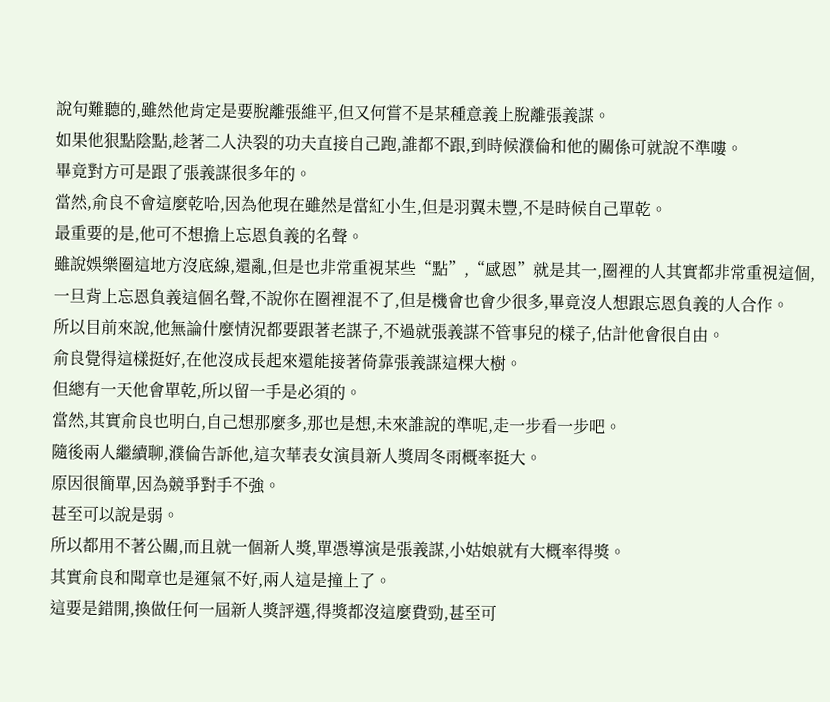說句難聽的,雖然他肯定是要脫離張維平,但又何嘗不是某種意義上脫離張義謀。
如果他狠點陰點,趁著二人決裂的功夫直接自己跑,誰都不跟,到時候濮倫和他的關係可就說不準嘍。
畢竟對方可是跟了張義謀很多年的。
當然,俞良不會這麼乾哈,因為他現在雖然是當紅小生,但是羽翼未豐,不是時候自己單乾。
最重要的是,他可不想擔上忘恩負義的名聲。
雖說娛樂圈這地方沒底線,還亂,但是也非常重視某些“點”,“感恩”就是其一,圈裡的人其實都非常重視這個,一旦背上忘恩負義這個名聲,不說你在圈裡混不了,但是機會也會少很多,畢竟沒人想跟忘恩負義的人合作。
所以目前來說,他無論什麼情況都要跟著老謀子,不過就張義謀不管事兒的樣子,估計他會很自由。
俞良覺得這樣挺好,在他沒成長起來還能接著倚靠張義謀這棵大樹。
但總有一天他會單乾,所以留一手是必須的。
當然,其實俞良也明白,自己想那麼多,那也是想,未來誰說的準呢,走一步看一步吧。
隨後兩人繼續聊,濮倫告訴他,這次華表女演員新人獎周冬雨概率挺大。
原因很簡單,因為競爭對手不強。
甚至可以說是弱。
所以都用不著公關,而且就一個新人獎,單憑導演是張義謀,小姑娘就有大概率得獎。
其實俞良和聞章也是運氣不好,兩人這是撞上了。
這要是錯開,換做任何一屆新人獎評選,得獎都沒這麼費勁,甚至可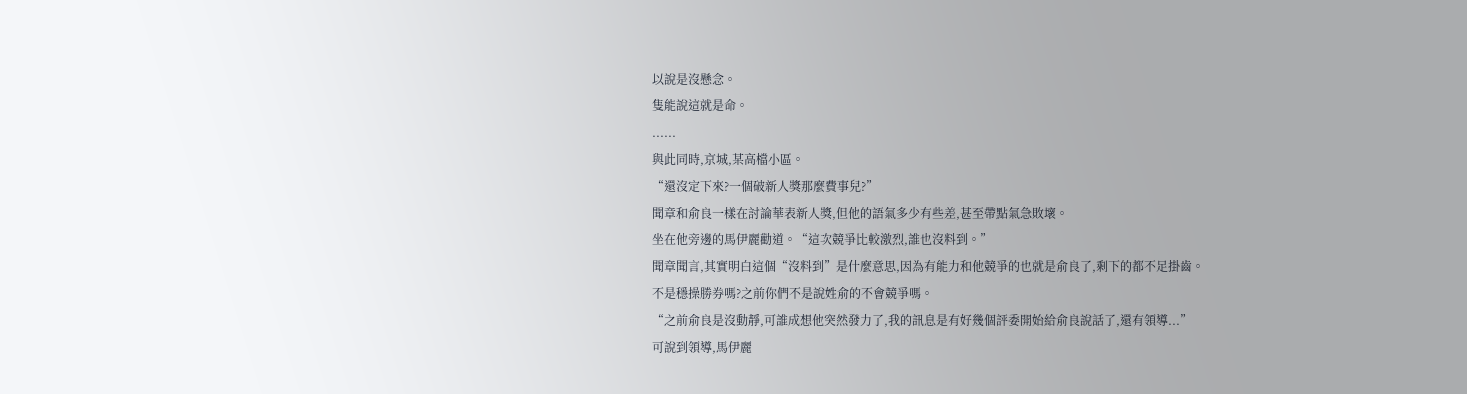以說是沒懸念。
隻能說這就是命。
......
與此同時,京城,某高檔小區。
“還沒定下來?一個破新人獎那麼費事兒?”
聞章和俞良一樣在討論華表新人獎,但他的語氣多少有些差,甚至帶點氣急敗壞。
坐在他旁邊的馬伊麗勸道。“這次競爭比較激烈,誰也沒料到。”
聞章聞言,其實明白這個“沒料到”是什麼意思,因為有能力和他競爭的也就是俞良了,剩下的都不足掛齒。
不是穩操勝券嗎?之前你們不是說姓俞的不會競爭嗎。
“之前俞良是沒動靜,可誰成想他突然發力了,我的訊息是有好幾個評委開始給俞良說話了,還有領導...”
可說到領導,馬伊麗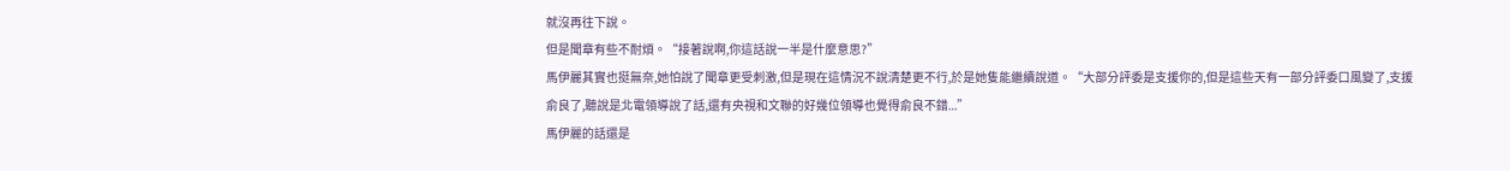就沒再往下說。
但是聞章有些不耐煩。“接著說啊,你這話說一半是什麼意思?”
馬伊麗其實也挺無奈,她怕說了聞章更受刺激,但是現在這情況不說清楚更不行,於是她隻能繼續說道。“大部分評委是支援你的,但是這些天有一部分評委口風變了,支援俞良了,聽說是北電領導說了話,還有央視和文聯的好幾位領導也覺得俞良不錯...”
馬伊麗的話還是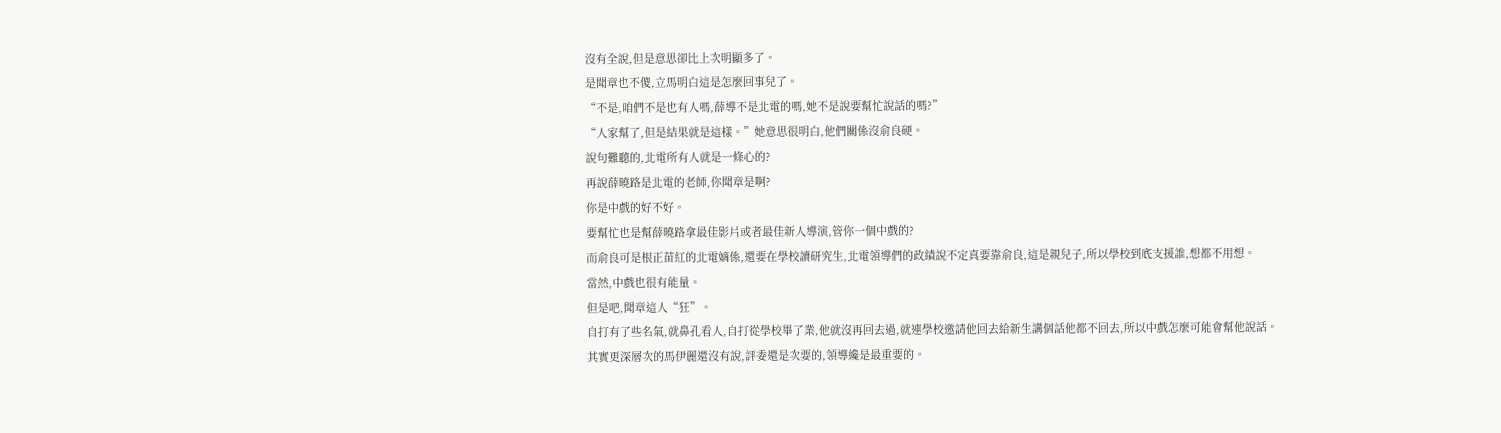沒有全說,但是意思卻比上次明顯多了。
是聞章也不傻,立馬明白這是怎麼回事兒了。
“不是,咱們不是也有人嗎,薛導不是北電的嗎,她不是說要幫忙說話的嗎?”
“人家幫了,但是結果就是這樣。”她意思很明白,他們關係沒俞良硬。
說句難聽的,北電所有人就是一條心的?
再說薛曉路是北電的老師,你聞章是啊?
你是中戲的好不好。
要幫忙也是幫薛曉路拿最佳影片或者最佳新人導演,管你一個中戲的?
而俞良可是根正苗紅的北電嫡係,還要在學校讀研究生,北電領導們的政績說不定真要靠俞良,這是親兒子,所以學校到底支援誰,想都不用想。
當然,中戲也很有能量。
但是吧,聞章這人“狂”。
自打有了些名氣,就鼻孔看人,自打從學校畢了業,他就沒再回去過,就連學校邀請他回去給新生講個話他都不回去,所以中戲怎麼可能會幫他說話。
其實更深層次的馬伊麗還沒有說,評委還是次要的,領導纔是最重要的。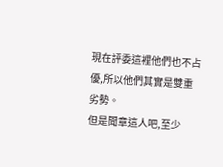現在評委這裡他們也不占優,所以他們其實是雙重劣勢。
但是聞章這人吧,至少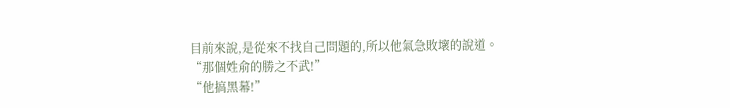目前來說,是從來不找自己問題的,所以他氣急敗壞的說道。
“那個姓俞的勝之不武!”
“他搞黑幕!”